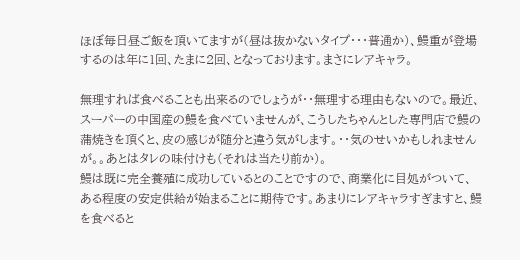ほぼ毎日昼ご飯を頂いてますが(昼は抜かないタイプ・・・普通か)、鰻重が登場するのは年に1回、たまに2回、となっております。まさにレアキャラ。

無理すれば食べることも出来るのでしょうが・・無理する理由もないので。最近、スーパーの中国産の鰻を食べていませんが、こうしたちゃんとした専門店で鰻の蒲焼きを頂くと、皮の感じが随分と違う気がします。・・気のせいかもしれませんが。。あとはタレの味付けも(それは当たり前か)。
鰻は既に完全養殖に成功しているとのことですので、商業化に目処がついて、ある程度の安定供給が始まることに期待です。あまりにレアキャラすぎますと、鰻を食べると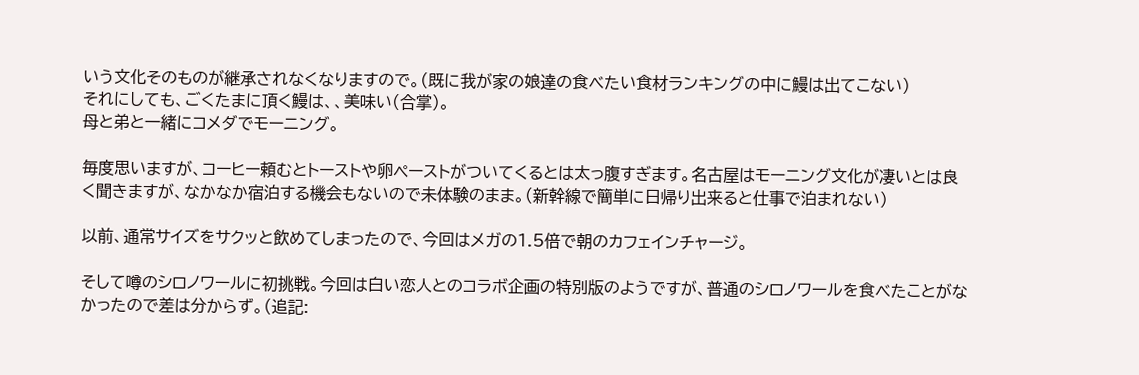いう文化そのものが継承されなくなりますので。(既に我が家の娘達の食べたい食材ランキングの中に鰻は出てこない)
それにしても、ごくたまに頂く鰻は、、美味い(合掌)。
母と弟と一緒にコメダでモーニング。

毎度思いますが、コーヒー頼むとトーストや卵ペーストがついてくるとは太っ腹すぎます。名古屋はモーニング文化が凄いとは良く聞きますが、なかなか宿泊する機会もないので未体験のまま。(新幹線で簡単に日帰り出来ると仕事で泊まれない)

以前、通常サイズをサクッと飲めてしまったので、今回はメガの1.5倍で朝のカフェインチャージ。

そして噂のシロノワールに初挑戦。今回は白い恋人とのコラボ企画の特別版のようですが、普通のシロノワールを食べたことがなかったので差は分からず。(追記: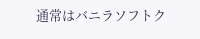通常はバニラソフトク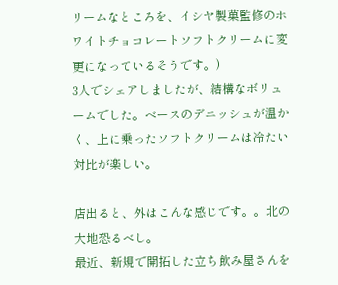リームなところを、イシヤ製菓監修のホワイトチョコレートソフトクリームに変更になっているそうです。)
3人でシェアしましたが、結構なボリュームでした。ベースのデニッシュが温かく、上に乗ったソフトクリームは冷たい対比が楽しい。

店出ると、外はこんな感じです。。北の大地恐るべし。
最近、新規で開拓した立ち飲み屋さんを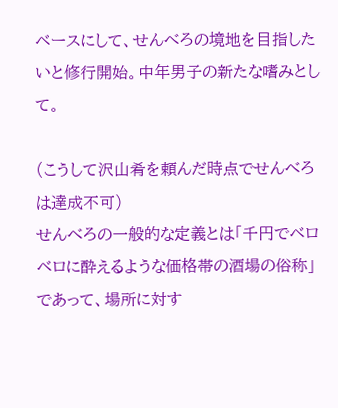ベースにして、せんべろの境地を目指したいと修行開始。中年男子の新たな嗜みとして。

(こうして沢山肴を頼んだ時点でせんべろは達成不可)
せんべろの一般的な定義とは「千円でベロベロに酔えるような価格帯の酒場の俗称」であって、場所に対す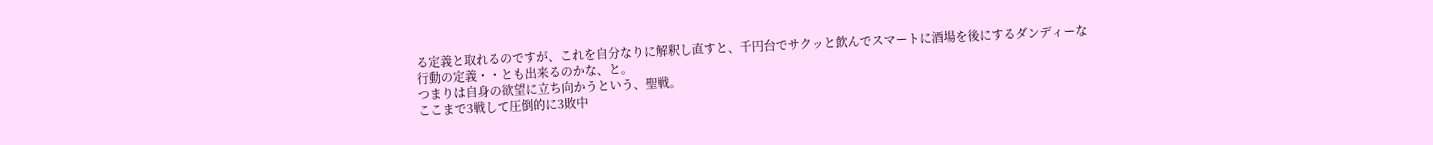る定義と取れるのですが、これを自分なりに解釈し直すと、千円台でサクッと飲んでスマートに酒場を後にするダンディーな行動の定義・・とも出来るのかな、と。
つまりは自身の欲望に立ち向かうという、聖戦。
ここまで3戦して圧倒的に3敗中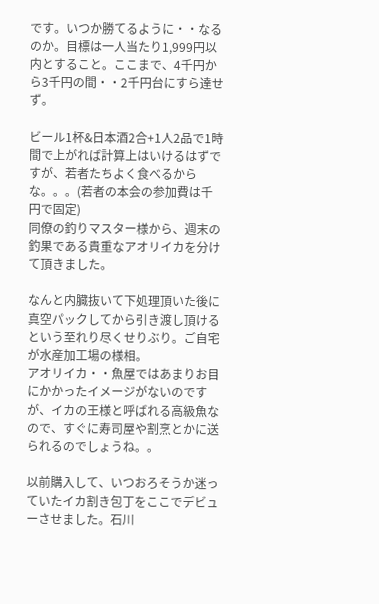です。いつか勝てるように・・なるのか。目標は一人当たり1,999円以内とすること。ここまで、4千円から3千円の間・・2千円台にすら達せず。

ビール1杯&日本酒2合+1人2品で1時間で上がれば計算上はいけるはずですが、若者たちよく食べるからな。。。(若者の本会の参加費は千円で固定)
同僚の釣りマスター様から、週末の釣果である貴重なアオリイカを分けて頂きました。

なんと内臓抜いて下処理頂いた後に真空パックしてから引き渡し頂けるという至れり尽くせりぶり。ご自宅が水産加工場の様相。
アオリイカ・・魚屋ではあまりお目にかかったイメージがないのですが、イカの王様と呼ばれる高級魚なので、すぐに寿司屋や割烹とかに送られるのでしょうね。。

以前購入して、いつおろそうか迷っていたイカ割き包丁をここでデビューさせました。石川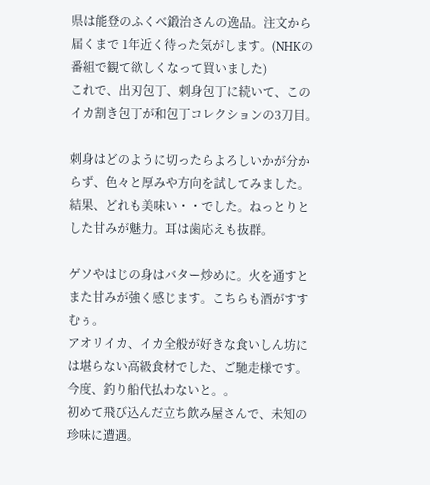県は能登のふくべ鍛治さんの逸品。注文から届くまで 1年近く待った気がします。(NHKの番組で観て欲しくなって買いました)
これで、出刃包丁、刺身包丁に続いて、このイカ割き包丁が和包丁コレクションの3刀目。

刺身はどのように切ったらよろしいかが分からず、色々と厚みや方向を試してみました。結果、どれも美味い・・でした。ねっとりとした甘みが魅力。耳は歯応えも抜群。

ゲソやはじの身はバター炒めに。火を通すとまた甘みが強く感じます。こちらも酒がすすむぅ。
アオリイカ、イカ全般が好きな食いしん坊には堪らない高級食材でした、ご馳走様です。今度、釣り船代払わないと。。
初めて飛び込んだ立ち飲み屋さんで、未知の珍味に遭遇。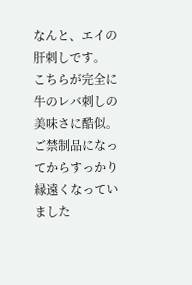なんと、エイの肝刺しです。
こちらが完全に牛のレバ刺しの美味さに酷似。ご禁制品になってからすっかり縁遠くなっていました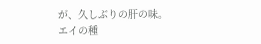が、久しぶりの肝の味。
エイの種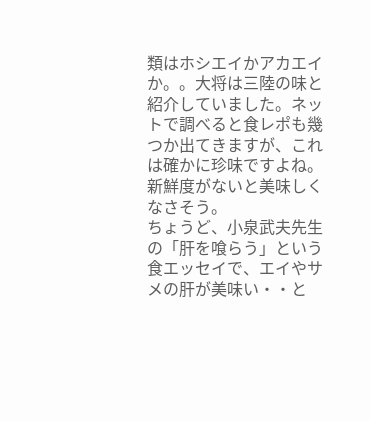類はホシエイかアカエイか。。大将は三陸の味と紹介していました。ネットで調べると食レポも幾つか出てきますが、これは確かに珍味ですよね。新鮮度がないと美味しくなさそう。
ちょうど、小泉武夫先生の「肝を喰らう」という食エッセイで、エイやサメの肝が美味い・・と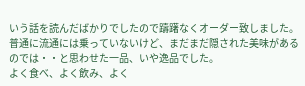いう話を読んだばかりでしたので躊躇なくオーダー致しました。
普通に流通には乗っていないけど、まだまだ隠された美味があるのでは・・と思わせた一品、いや逸品でした。
よく食べ、よく飲み、よく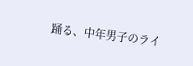踊る、中年男子のライ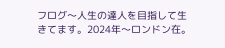フログ〜人生の達人を目指して生きてます。2024年〜ロンドン在。